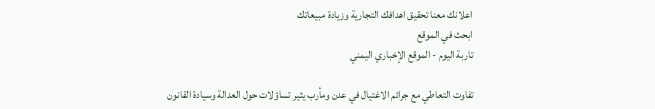اعلانك معنا تحقيق اهدافك التجارية وزيادة مبيعاتك
ابحث في الموقع
تاربة اليوم - الموقع الإخباري اليمني

تفاوت التعاطي مع جرائم الاغتيال في عدن ومأرب يثير تساؤلات حول العدالة وسيادة القانون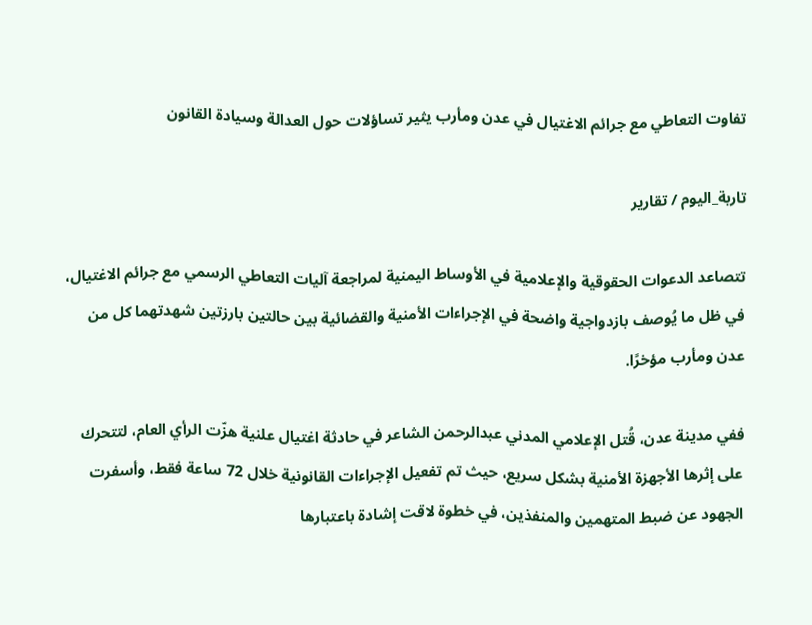تفاوت التعاطي مع جرائم الاغتيال في عدن ومأرب يثير تساؤلات حول العدالة وسيادة القانون

تاربة_اليوم / تقارير

تتصاعد الدعوات الحقوقية والإعلامية في الأوساط اليمنية لمراجعة آليات التعاطي الرسمي مع جرائم الاغتيال، في ظل ما يُوصف بازدواجية واضحة في الإجراءات الأمنية والقضائية بين حالتين بارزتين شهدتهما كل من عدن ومأرب مؤخرًا.

ففي مدينة عدن، قُتل الإعلامي المدني عبدالرحمن الشاعر في حادثة اغتيال علنية هزّت الرأي العام، لتتحرك على إثرها الأجهزة الأمنية بشكل سريع، حيث تم تفعيل الإجراءات القانونية خلال 72 ساعة فقط، وأسفرت الجهود عن ضبط المتهمين والمنفذين، في خطوة لاقت إشادة باعتبارها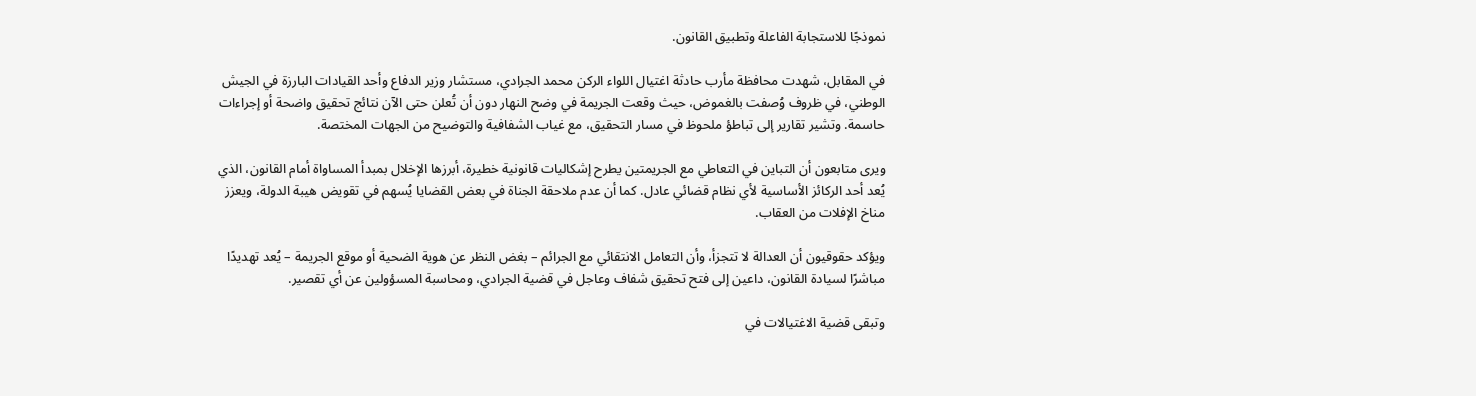نموذجًا للاستجابة الفاعلة وتطبيق القانون.

في المقابل، شهدت محافظة مأرب حادثة اغتيال اللواء الركن محمد الجرادي، مستشار وزير الدفاع وأحد القيادات البارزة في الجيش الوطني، في ظروف وُصفت بالغموض، حيث وقعت الجريمة في وضح النهار دون أن تُعلن حتى الآن نتائج تحقيق واضحة أو إجراءات حاسمة. وتشير تقارير إلى تباطؤ ملحوظ في مسار التحقيق، مع غياب الشفافية والتوضيح من الجهات المختصة.

ويرى متابعون أن التباين في التعاطي مع الجريمتين يطرح إشكاليات قانونية خطيرة، أبرزها الإخلال بمبدأ المساواة أمام القانون، الذي يُعد أحد الركائز الأساسية لأي نظام قضائي عادل. كما أن عدم ملاحقة الجناة في بعض القضايا يُسهم في تقويض هيبة الدولة، ويعزز مناخ الإفلات من العقاب.

ويؤكد حقوقيون أن العدالة لا تتجزأ، وأن التعامل الانتقائي مع الجرائم – بغض النظر عن هوية الضحية أو موقع الجريمة – يُعد تهديدًا مباشرًا لسيادة القانون، داعين إلى فتح تحقيق شفاف وعاجل في قضية الجرادي، ومحاسبة المسؤولين عن أي تقصير.

وتبقى قضية الاغتيالات في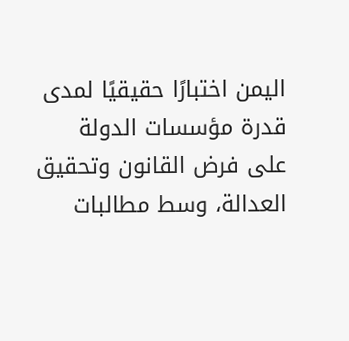اليمن اختبارًا حقيقيًا لمدى قدرة مؤسسات الدولة على فرض القانون وتحقيق العدالة، وسط مطالبات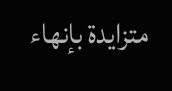متزايدة بإنهاء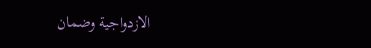الازدواجية وضمان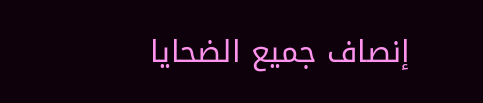إنصاف جميع الضحايا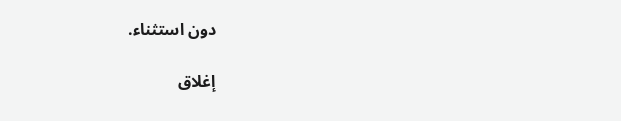دون استثناء.

إغلاق